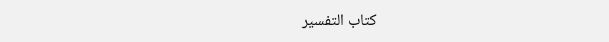كتاب التفسير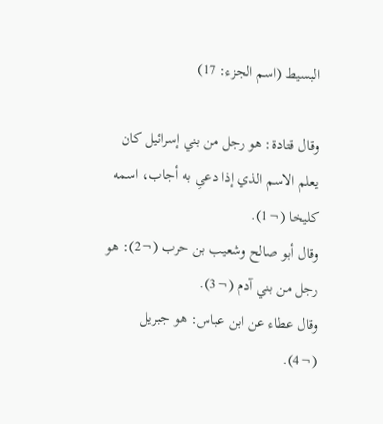البسيط (اسم الجزء: 17)

وقال قتادة: هو رجل من بني إسرائيل كان يعلم الاسم الذي إذا دعىِ به أجاب، اسمه كليخا (¬1).
وقال أبو صالح وشعيب بن حرب (¬2): هو رجل من بني آدم (¬3).
وقال عطاء عن ابن عباس: هو جبريل (¬4).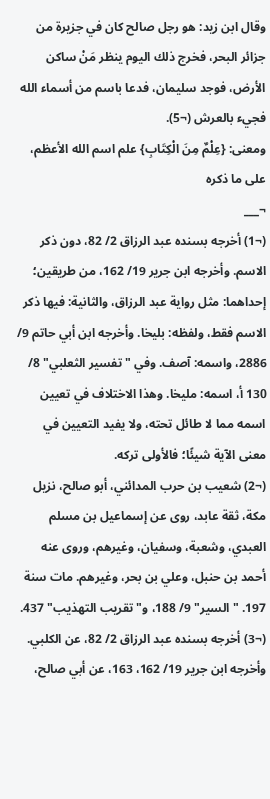وقال ابن زيد: هو رجل صالح كان في جزيرة من جزائر البحر، فخرج ذلك اليوم ينظر مَنْ ساكن الأرض، فوجد سليمان، فدعا باسم من أسماء الله فجيء بالعرش (¬5).
ومعنى: {عِلْمٌ مِنَ الْكِتَابِ} علم اسم الله الأعظم، على ما ذكره
¬___
(¬1) أخرجه بسنده عبد الرزاق 2/ 82، دون ذكر الاسم. وأخرجه ابن جرير 19/ 162، من طريقين؛ إحداهما: مثل رواية عبد الرزاق، والثانية: فيها ذكر الاسم فقط، ولفظه: بليخا. وأخرجه ابن أبي حاتم 9/ 2886، واسمه: آصف. وفي "تفسير الثعلبي" 8/ 130 أ، اسمه: مليخا. وهذا الاختلاف في تعيين اسمه مما لا طائل تحته، ولا يفيد التعيين في معنى الآية شيئًا؛ فالأولى تركه.
(¬2) شعيب بن حرب المدائني، أبو صالح، نزيل مكة، ثقة عابد، روى عن إسماعيل بن مسلم العبدي، وشعبة، وسفيان، وغيرهم، وروى عنه أحمد بن حنبل، وعلي بن بحر، وغيرهم. مات سنة 197. "السير" 9/ 188، و"تقريب التهذيب" 437.
(¬3) أخرجه بسنده عبد الرزاق 2/ 82، عن الكلبي. وأخرجه ابن جرير 19/ 162، 163، عن أبي صالح،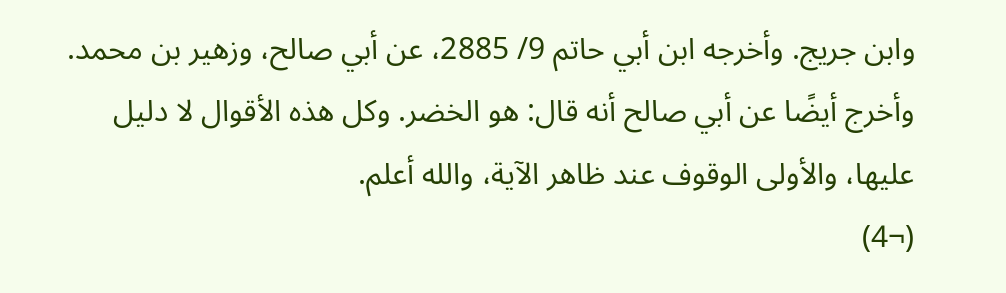وابن جريج. وأخرجه ابن أبي حاتم 9/ 2885، عن أبي صالح، وزهير بن محمد. وأخرج أيضًا عن أبي صالح أنه قال: هو الخضر. وكل هذه الأقوال لا دليل عليها، والأولى الوقوف عند ظاهر الآية، والله أعلم.
(¬4)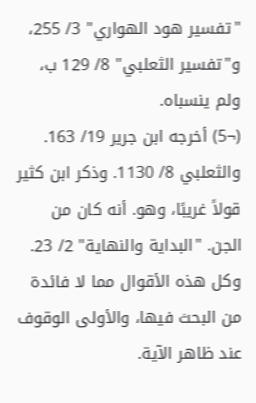"تفسير هود الهواري" 3/ 255، و"تفسير الثعلبي" 8/ 129 ب، ولم ينسباه.
(¬5) أخرجه ابن جرير 19/ 163. والثعلبي 8/ 1130. وذكر ابن كثير قولاً غريبًا، وهو. أنه كان من الجن. "البداية والنهاية" 2/ 23. وكل هذه الأقوال مما لا فائدة من البحث فيها، والأولى الوقوف عند ظاهر الآية.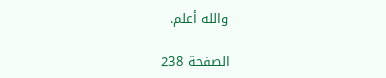والله أعلم.

الصفحة 238